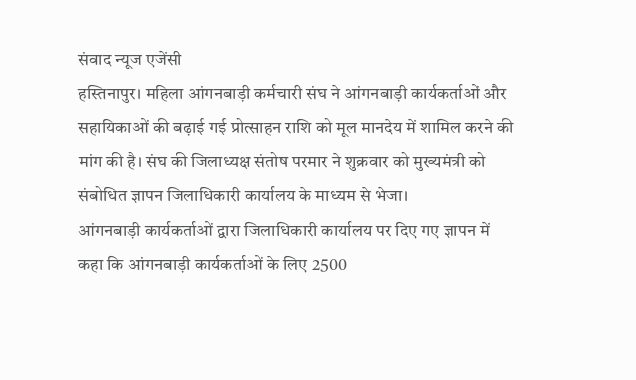संवाद न्यूज एजेंसी
हस्तिनापुर। महिला आंगनबाड़ी कर्मचारी संघ ने आंगनबाड़ी कार्यकर्ताओं और सहायिकाओं की बढ़ाई गई प्रोत्साहन राशि को मूल मानदेय में शामिल करने की मांग की है। संघ की जिलाध्यक्ष संतोष परमार ने शुक्रवार को मुख्यमंत्री को संबोधित ज्ञापन जिलाधिकारी कार्यालय के माध्यम से भेजा।
आंगनबाड़ी कार्यकर्ताओं द्वारा जिलाधिकारी कार्यालय पर दिए गए ज्ञापन में कहा कि आंगनबाड़ी कार्यकर्ताओं के लिए 2500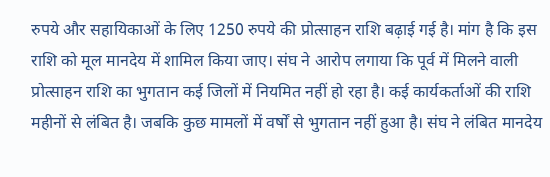रुपये और सहायिकाओं के लिए 1250 रुपये की प्रोत्साहन राशि बढ़ाई गई है। मांग है कि इस राशि को मूल मानदेय में शामिल किया जाए। संघ ने आरोप लगाया कि पूर्व में मिलने वाली प्रोत्साहन राशि का भुगतान कई जिलों में नियमित नहीं हो रहा है। कई कार्यकर्ताओं की राशि महीनों से लंबित है। जबकि कुछ मामलों में वर्षों से भुगतान नहीं हुआ है। संघ ने लंबित मानदेय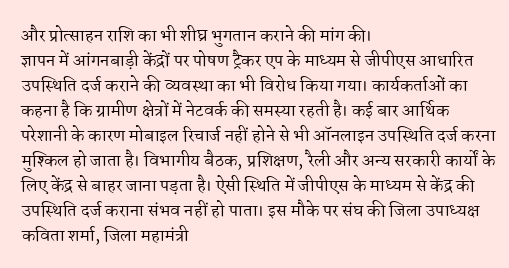और प्रोत्साहन राशि का भी शीघ्र भुगतान कराने की मांग की।
ज्ञापन में आंगनबाड़ी केंद्रों पर पोषण ट्रैकर एप के माध्यम से जीपीएस आधारित उपस्थिति दर्ज कराने की व्यवस्था का भी विरोध किया गया। कार्यकर्ताओं का कहना है कि ग्रामीण क्षेत्रों में नेटवर्क की समस्या रहती है। कई बार आर्थिक परेशानी के कारण मोबाइल रिचार्ज नहीं होने से भी ऑनलाइन उपस्थिति दर्ज करना मुश्किल हो जाता है। विभागीय बैठक, प्रशिक्षण, रैली और अन्य सरकारी कार्यों के लिए केंद्र से बाहर जाना पड़ता है। ऐसी स्थिति में जीपीएस के माध्यम से केंद्र की उपस्थिति दर्ज कराना संभव नहीं हो पाता। इस मौके पर संघ की जिला उपाध्यक्ष कविता शर्मा, जिला महामंत्री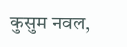कुसुम नवल,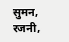सुमन, रजनी,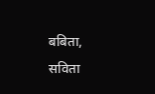बबिता, सविता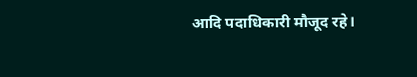आदि पदाधिकारी मौजूद रहे।